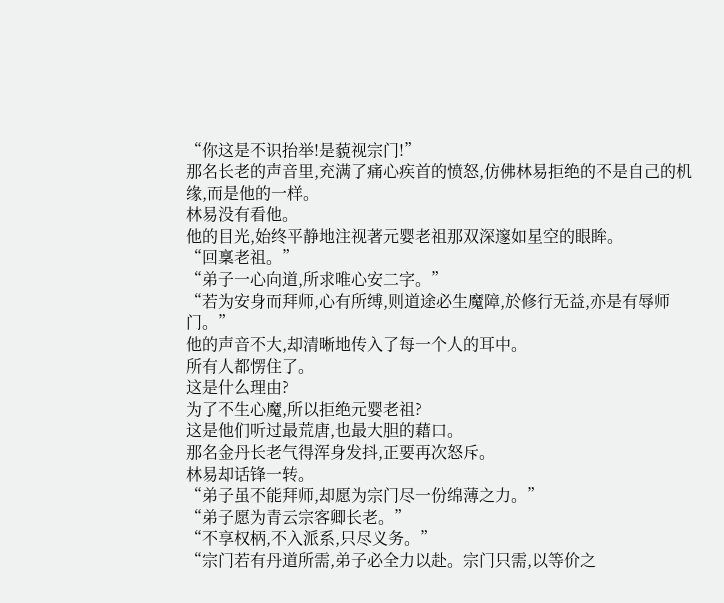“你这是不识抬举!是藐视宗门!”
那名长老的声音里,充满了痛心疾首的愤怒,仿佛林易拒绝的不是自己的机缘,而是他的一样。
林易没有看他。
他的目光,始终平静地注视著元婴老祖那双深邃如星空的眼眸。
“回稟老祖。”
“弟子一心向道,所求唯心安二字。”
“若为安身而拜师,心有所缚,则道途必生魔障,於修行无益,亦是有辱师门。”
他的声音不大,却清晰地传入了每一个人的耳中。
所有人都愣住了。
这是什么理由?
为了不生心魔,所以拒绝元婴老祖?
这是他们听过最荒唐,也最大胆的藉口。
那名金丹长老气得浑身发抖,正要再次怒斥。
林易却话锋一转。
“弟子虽不能拜师,却愿为宗门尽一份绵薄之力。”
“弟子愿为青云宗客卿长老。”
“不享权柄,不入派系,只尽义务。”
“宗门若有丹道所需,弟子必全力以赴。宗门只需,以等价之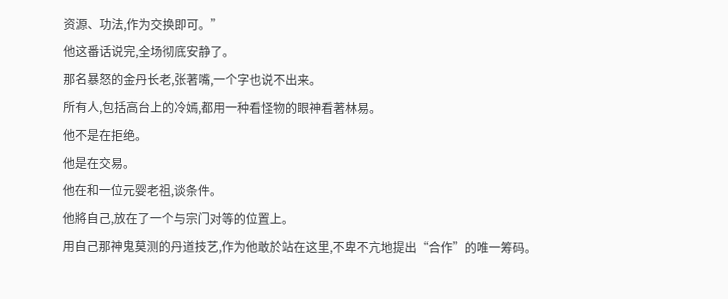资源、功法,作为交换即可。”
他这番话说完,全场彻底安静了。
那名暴怒的金丹长老,张著嘴,一个字也说不出来。
所有人,包括高台上的冷嫣,都用一种看怪物的眼神看著林易。
他不是在拒绝。
他是在交易。
他在和一位元婴老祖,谈条件。
他將自己,放在了一个与宗门对等的位置上。
用自己那神鬼莫测的丹道技艺,作为他敢於站在这里,不卑不亢地提出“合作”的唯一筹码。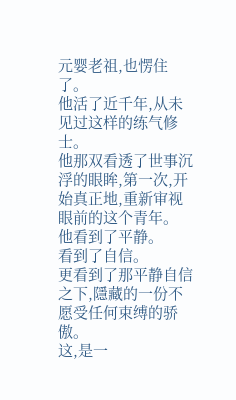元婴老祖,也愣住了。
他活了近千年,从未见过这样的练气修士。
他那双看透了世事沉浮的眼眸,第一次,开始真正地,重新审视眼前的这个青年。
他看到了平静。
看到了自信。
更看到了那平静自信之下,隱藏的一份不愿受任何束缚的骄傲。
这,是一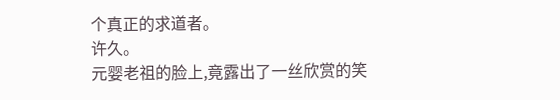个真正的求道者。
许久。
元婴老祖的脸上,竟露出了一丝欣赏的笑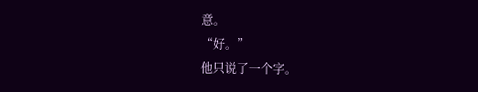意。
“好。”
他只说了一个字。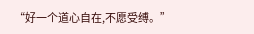“好一个道心自在,不愿受缚。”